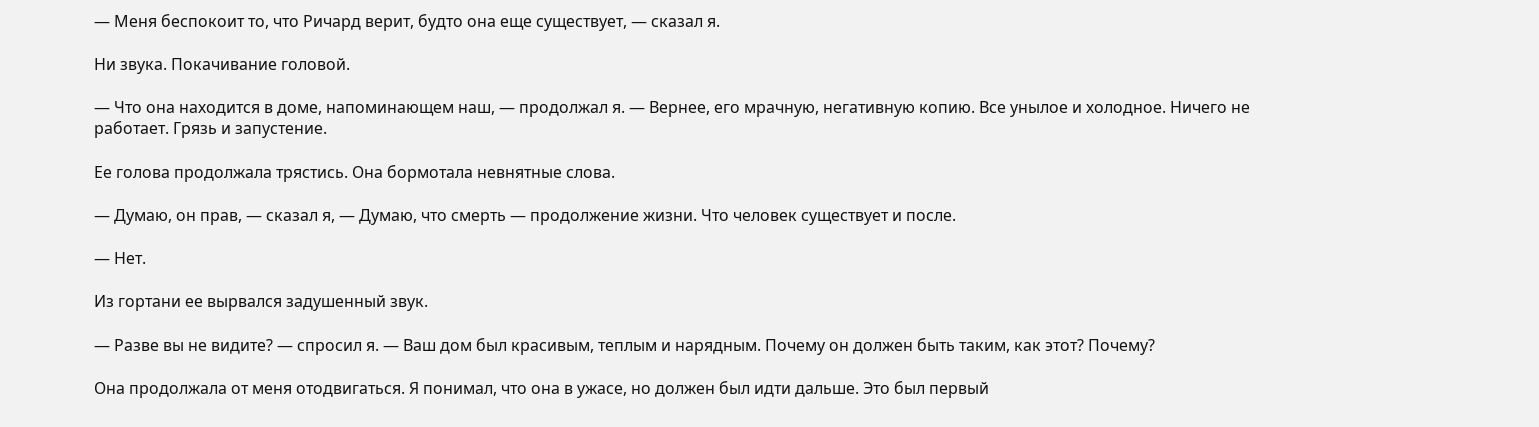— Меня беспокоит то, что Ричард верит, будто она еще существует, — сказал я.

Ни звука. Покачивание головой.

— Что она находится в доме, напоминающем наш, — продолжал я. — Вернее, его мрачную, негативную копию. Все унылое и холодное. Ничего не работает. Грязь и запустение.

Ее голова продолжала трястись. Она бормотала невнятные слова.

— Думаю, он прав, — сказал я, — Думаю, что смерть — продолжение жизни. Что человек существует и после.

— Нет.

Из гортани ее вырвался задушенный звук.

— Разве вы не видите? — спросил я. — Ваш дом был красивым, теплым и нарядным. Почему он должен быть таким, как этот? Почему?

Она продолжала от меня отодвигаться. Я понимал, что она в ужасе, но должен был идти дальше. Это был первый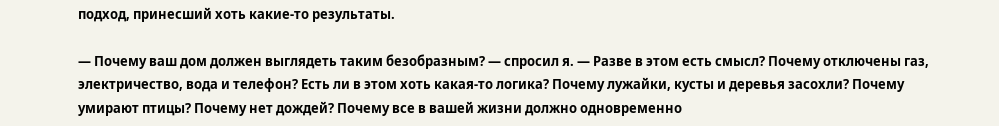подход, принесший хоть какие-то результаты.

— Почему ваш дом должен выглядеть таким безобразным? — спросил я. — Разве в этом есть смысл? Почему отключены газ, электричество, вода и телефон? Есть ли в этом хоть какая-то логика? Почему лужайки, кусты и деревья засохли? Почему умирают птицы? Почему нет дождей? Почему все в вашей жизни должно одновременно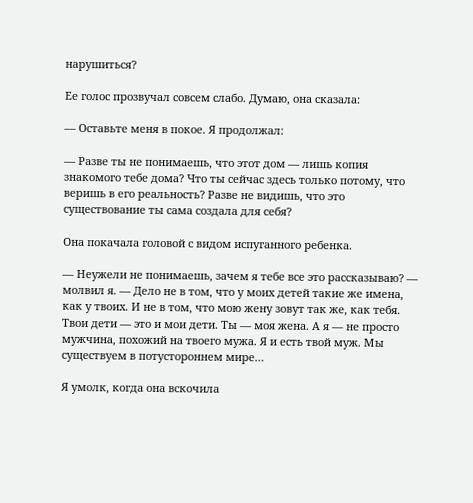нарушиться?

Ее голос прозвучал совсем слабо. Думаю, она сказала:

— Оставьте меня в покое. Я продолжал:

— Разве ты не понимаешь, что этот дом — лишь копия знакомого тебе дома? Что ты сейчас здесь только потому, что веришь в его реальность? Разве не видишь, что это существование ты сама создала для себя?

Она покачала головой с видом испуганного ребенка.

— Неужели не понимаешь, зачем я тебе все это рассказываю? — молвил я. — Дело не в том, что у моих детей такие же имена, как у твоих. И не в том, что мою жену зовут так же, как тебя. Твои дети — это и мои дети. Ты — моя жена. А я — не просто мужчина, похожий на твоего мужа. Я и есть твой муж. Мы существуем в потустороннем мире…

Я умолк, когда она вскочила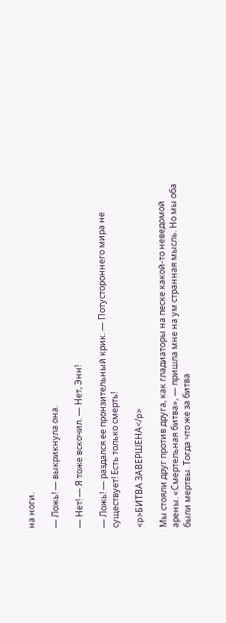на ноги.

— Ложь! — выкрикнула она.

— Нет! — Я тоже вскочил. — Нет, Энн!

— Ложь! — раздался ее пронзительный крик. — Потустороннего мира не существует! Есть только смерть!

<p>БИТВА ЗАВЕРШЕНА</p>

Мы стояли друг против друга, как гладиаторы на песке какой-то неведомой арены. «Смертельная битва», — пришла мне на ум странная мысль. Но мы оба были мертвы. Тогда что же за битва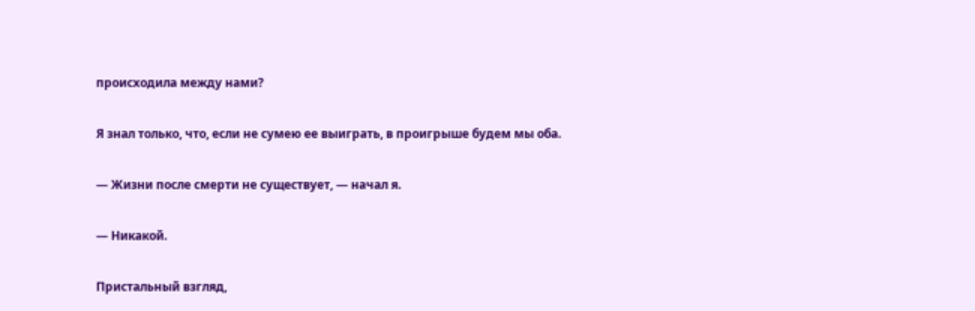происходила между нами?

Я знал только, что, если не сумею ее выиграть, в проигрыше будем мы оба.

— Жизни после смерти не существует, — начал я.

— Никакой.

Пристальный взгляд,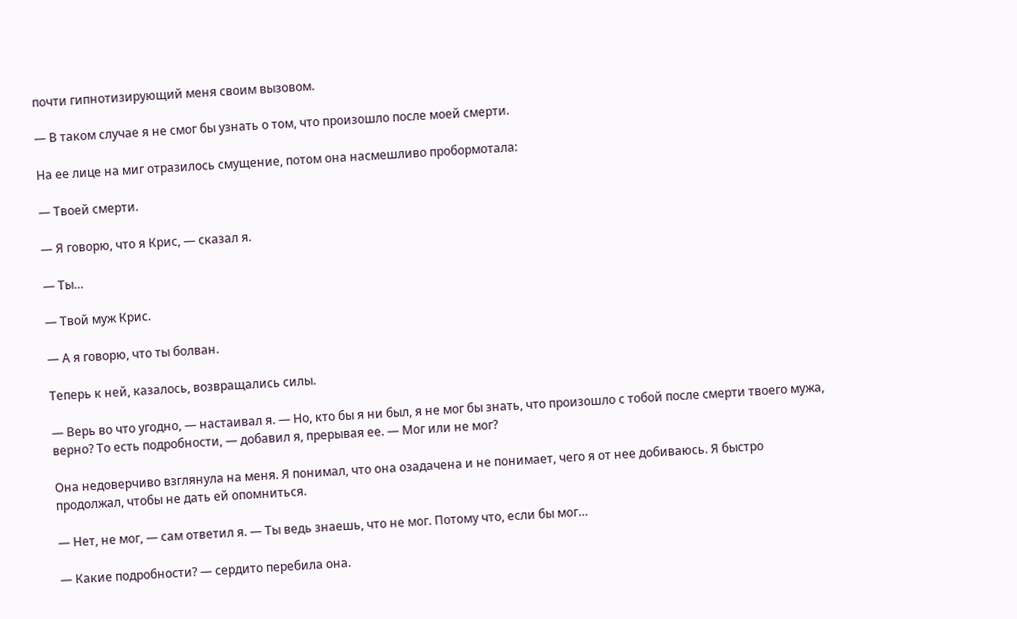почти гипнотизирующий меня своим вызовом.

— В таком случае я не смог бы узнать о том, что произошло после моей смерти.

На ее лице на миг отразилось смущение, потом она насмешливо пробормотала:

— Твоей смерти.

— Я говорю, что я Крис, — сказал я.

— Ты…

— Твой муж Крис.

— А я говорю, что ты болван.

Теперь к ней, казалось, возвращались силы.

— Верь во что угодно, — настаивал я. — Но, кто бы я ни был, я не мог бы знать, что произошло с тобой после смерти твоего мужа, верно? То есть подробности, — добавил я, прерывая ее. — Мог или не мог?

Она недоверчиво взглянула на меня. Я понимал, что она озадачена и не понимает, чего я от нее добиваюсь. Я быстро продолжал, чтобы не дать ей опомниться.

— Нет, не мог, — сам ответил я. — Ты ведь знаешь, что не мог. Потому что, если бы мог…

— Какие подробности? — сердито перебила она.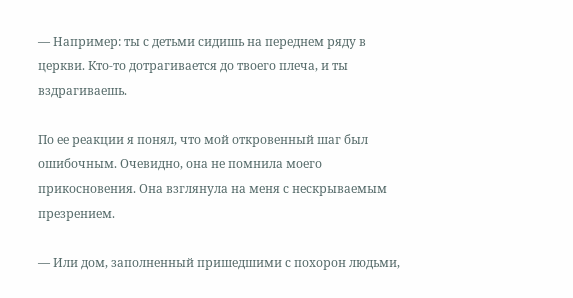— Например: ты с детьми сидишь на переднем ряду в церкви. Кто-то дотрагивается до твоего плеча, и ты вздрагиваешь.

По ее реакции я понял, что мой откровенный шаг был ошибочным. Очевидно, она не помнила моего прикосновения. Она взглянула на меня с нескрываемым презрением.

— Или дом, заполненный пришедшими с похорон людьми,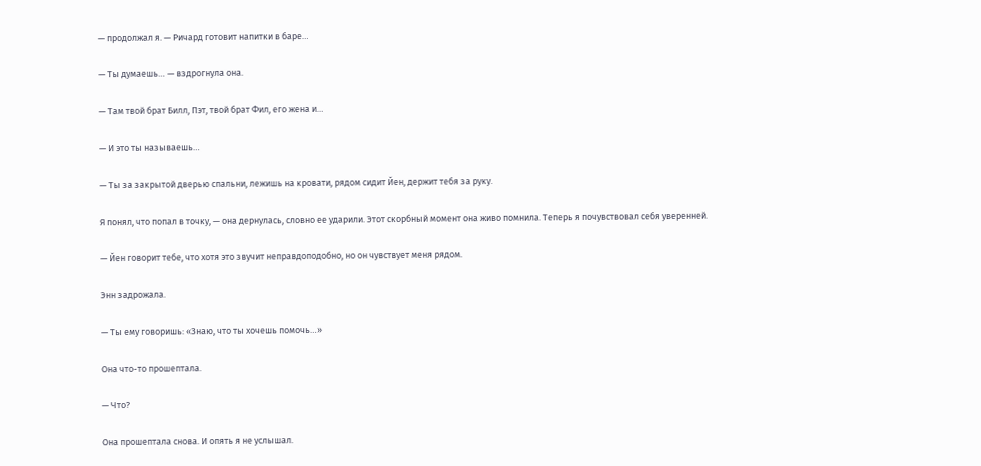— продолжал я. — Ричард готовит напитки в баре…

— Ты думаешь… — вздрогнула она.

— Там твой брат Билл, Пэт, твой брат Фил, его жена и…

— И это ты называешь…

— Ты за закрытой дверью спальни, лежишь на кровати, рядом сидит Йен, держит тебя за руку.

Я понял, что попал в точку, — она дернулась, словно ее ударили. Этот скорбный момент она живо помнила. Теперь я почувствовал себя уверенней.

— Йен говорит тебе, что хотя это звучит неправдоподобно, но он чувствует меня рядом.

Энн задрожала.

— Ты ему говоришь: «Знаю, что ты хочешь помочь…»

Она что-то прошептала.

— Что?

Она прошептала снова. И опять я не услышал.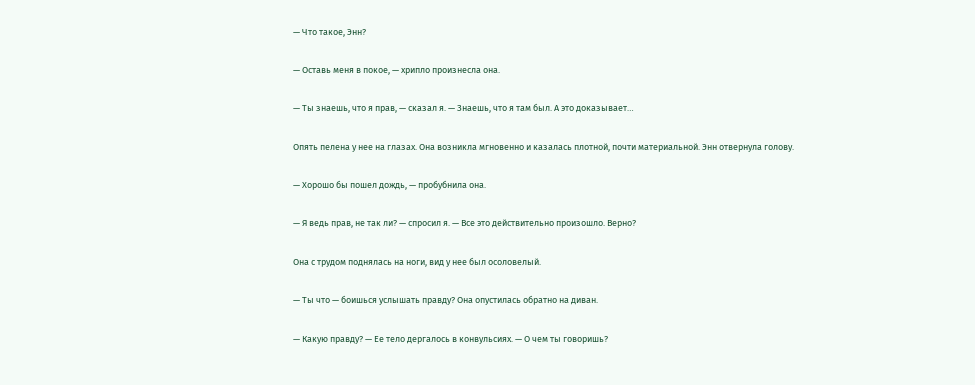— Что такое, Энн?

— Оставь меня в покое, — хрипло произнесла она.

— Ты знаешь, что я прав, — сказал я. — Знаешь, что я там был. А это доказывает…

Опять пелена у нее на глазах. Она возникла мгновенно и казалась плотной, почти материальной. Энн отвернула голову.

— Хорошо бы пошел дождь, — пробубнила она.

— Я ведь прав, не так ли? — спросил я. — Все это действительно произошло. Верно?

Она с трудом поднялась на ноги, вид у нее был осоловелый.

— Ты что — боишься услышать правду? Она опустилась обратно на диван.

— Какую правду? — Ее тело дергалось в конвульсиях. — О чем ты говоришь?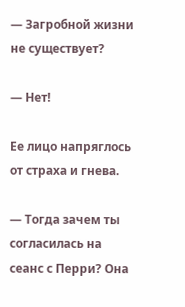— Загробной жизни не существует?

— Нет!

Ее лицо напряглось от страха и гнева.

— Тогда зачем ты согласилась на сеанс с Перри? Она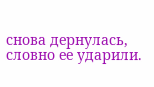снова дернулась, словно ее ударили.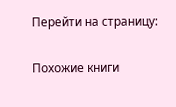Перейти на страницу:

Похожие книги